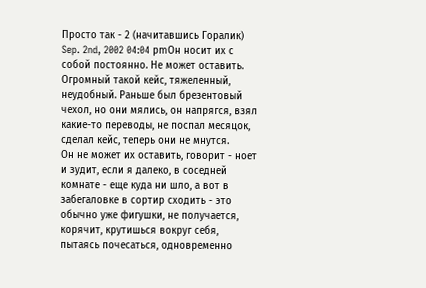Просто так - 2 (начитавшись Горалик)
Sep. 2nd, 2002 04:04 pmОн носит их с собой постоянно. Не может оставить. Огромный такой кейс, тяжеленный, неудобный. Раньше был брезентовый чехол, но они мялись, он напрягся, взял какие-то переводы, не поспал месяцок, сделал кейс, теперь они не мнутся.
Он не может их оставить, говорит - ноет и зудит, если я далеко, в соседней комнате - еще куда ни шло, а вот в забегаловке в сортир сходить - это обычно уже фигушки, не получается, корячит, крутишься вокруг себя, пытаясь почесаться, одновременно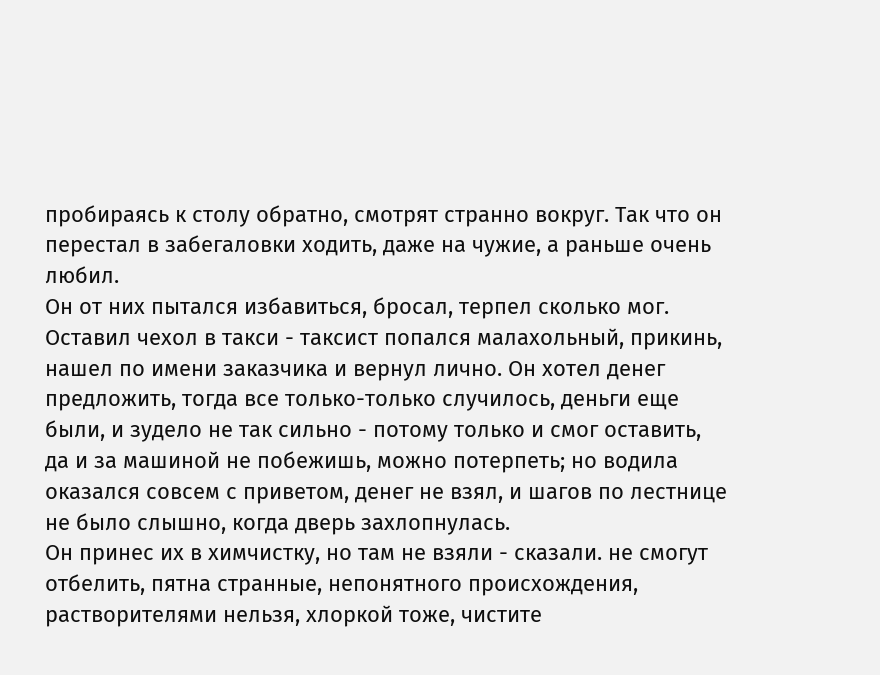пробираясь к столу обратно, смотрят странно вокруг. Так что он перестал в забегаловки ходить, даже на чужие, а раньше очень любил.
Он от них пытался избавиться, бросал, терпел сколько мог. Оставил чехол в такси - таксист попался малахольный, прикинь, нашел по имени заказчика и вернул лично. Он хотел денег предложить, тогда все только-только случилось, деньги еще были, и зудело не так сильно - потому только и смог оставить, да и за машиной не побежишь, можно потерпеть; но водила оказался совсем с приветом, денег не взял, и шагов по лестнице не было слышно, когда дверь захлопнулась.
Он принес их в химчистку, но там не взяли - сказали. не смогут отбелить, пятна странные, непонятного происхождения, растворителями нельзя, хлоркой тоже, чистите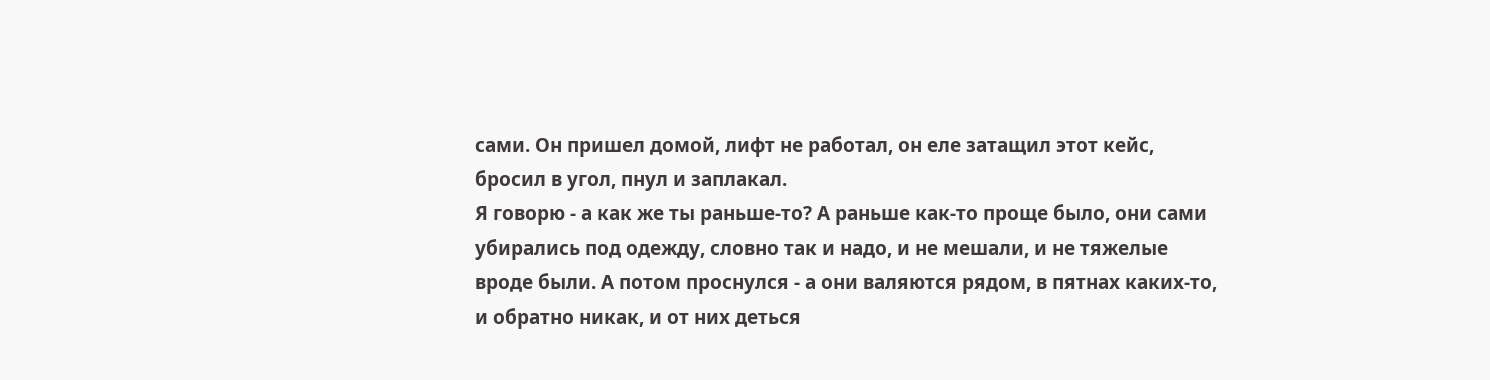сами. Он пришел домой, лифт не работал, он еле затащил этот кейс, бросил в угол, пнул и заплакал.
Я говорю - а как же ты раньше-то? А раньше как-то проще было, они сами убирались под одежду, словно так и надо, и не мешали, и не тяжелые вроде были. А потом проснулся - а они валяются рядом, в пятнах каких-то, и обратно никак, и от них деться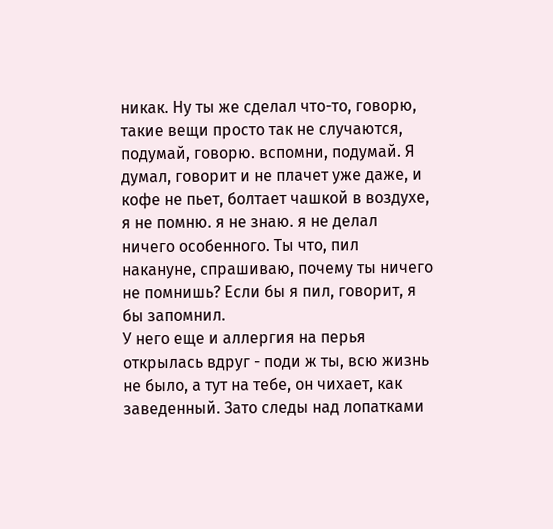никак. Ну ты же сделал что-то, говорю, такие вещи просто так не случаются, подумай, говорю. вспомни, подумай. Я думал, говорит и не плачет уже даже, и кофе не пьет, болтает чашкой в воздухе, я не помню. я не знаю. я не делал ничего особенного. Ты что, пил накануне, спрашиваю, почему ты ничего не помнишь? Если бы я пил, говорит, я бы запомнил.
У него еще и аллергия на перья открылась вдруг - поди ж ты, всю жизнь не было, а тут на тебе, он чихает, как заведенный. Зато следы над лопатками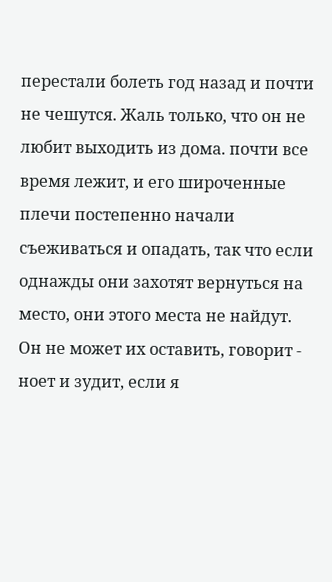перестали болеть год назад и почти не чешутся. Жаль только, что он не любит выходить из дома. почти все время лежит, и его широченные плечи постепенно начали съеживаться и опадать, так что если однажды они захотят вернуться на место, они этого места не найдут.
Он не может их оставить, говорит - ноет и зудит, если я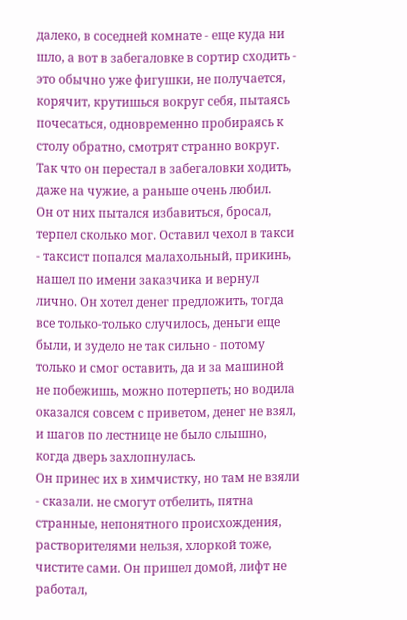далеко, в соседней комнате - еще куда ни шло, а вот в забегаловке в сортир сходить - это обычно уже фигушки, не получается, корячит, крутишься вокруг себя, пытаясь почесаться, одновременно пробираясь к столу обратно, смотрят странно вокруг. Так что он перестал в забегаловки ходить, даже на чужие, а раньше очень любил.
Он от них пытался избавиться, бросал, терпел сколько мог. Оставил чехол в такси - таксист попался малахольный, прикинь, нашел по имени заказчика и вернул лично. Он хотел денег предложить, тогда все только-только случилось, деньги еще были, и зудело не так сильно - потому только и смог оставить, да и за машиной не побежишь, можно потерпеть; но водила оказался совсем с приветом, денег не взял, и шагов по лестнице не было слышно, когда дверь захлопнулась.
Он принес их в химчистку, но там не взяли - сказали. не смогут отбелить, пятна странные, непонятного происхождения, растворителями нельзя, хлоркой тоже, чистите сами. Он пришел домой, лифт не работал,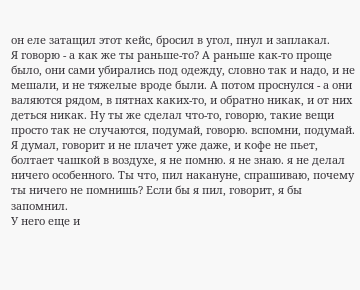он еле затащил этот кейс, бросил в угол, пнул и заплакал.
Я говорю - а как же ты раньше-то? А раньше как-то проще было, они сами убирались под одежду, словно так и надо, и не мешали, и не тяжелые вроде были. А потом проснулся - а они валяются рядом, в пятнах каких-то, и обратно никак, и от них деться никак. Ну ты же сделал что-то, говорю, такие вещи просто так не случаются, подумай, говорю. вспомни, подумай. Я думал, говорит и не плачет уже даже, и кофе не пьет, болтает чашкой в воздухе, я не помню. я не знаю. я не делал ничего особенного. Ты что, пил накануне, спрашиваю, почему ты ничего не помнишь? Если бы я пил, говорит, я бы запомнил.
У него еще и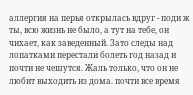аллергия на перья открылась вдруг - поди ж ты, всю жизнь не было, а тут на тебе, он чихает, как заведенный. Зато следы над лопатками перестали болеть год назад и почти не чешутся. Жаль только, что он не любит выходить из дома. почти все время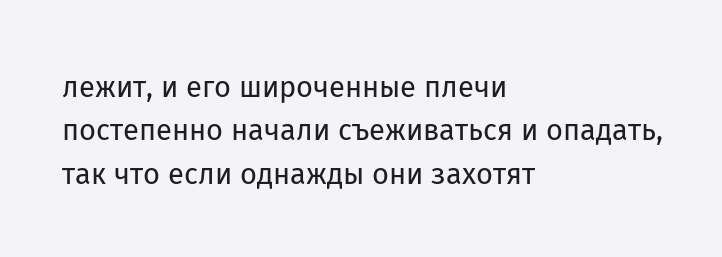лежит, и его широченные плечи постепенно начали съеживаться и опадать, так что если однажды они захотят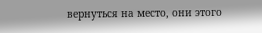вернуться на место, они этого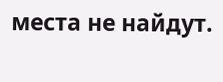места не найдут.